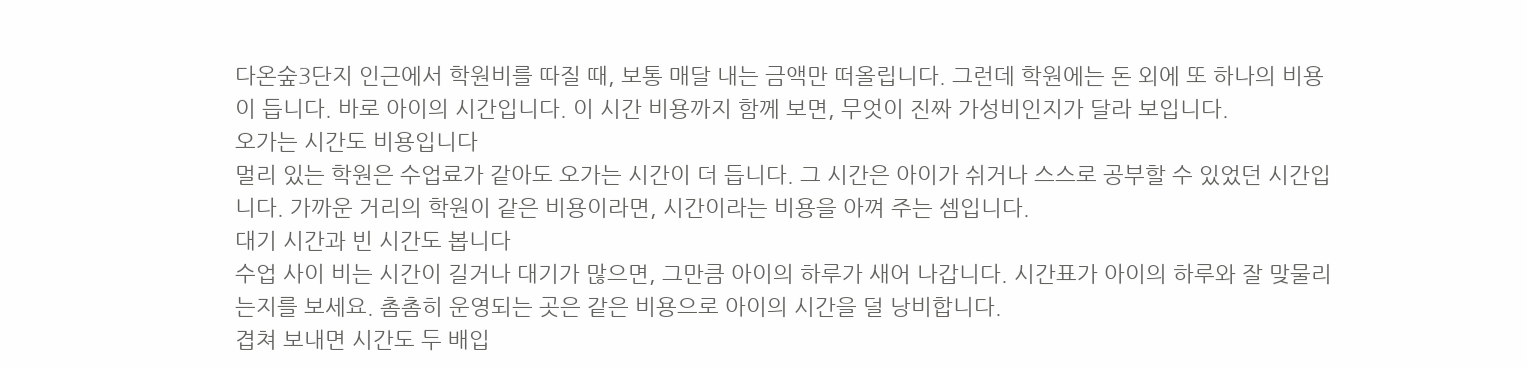다온숲3단지 인근에서 학원비를 따질 때, 보통 매달 내는 금액만 떠올립니다. 그런데 학원에는 돈 외에 또 하나의 비용이 듭니다. 바로 아이의 시간입니다. 이 시간 비용까지 함께 보면, 무엇이 진짜 가성비인지가 달라 보입니다.
오가는 시간도 비용입니다
멀리 있는 학원은 수업료가 같아도 오가는 시간이 더 듭니다. 그 시간은 아이가 쉬거나 스스로 공부할 수 있었던 시간입니다. 가까운 거리의 학원이 같은 비용이라면, 시간이라는 비용을 아껴 주는 셈입니다.
대기 시간과 빈 시간도 봅니다
수업 사이 비는 시간이 길거나 대기가 많으면, 그만큼 아이의 하루가 새어 나갑니다. 시간표가 아이의 하루와 잘 맞물리는지를 보세요. 촘촘히 운영되는 곳은 같은 비용으로 아이의 시간을 덜 낭비합니다.
겹쳐 보내면 시간도 두 배입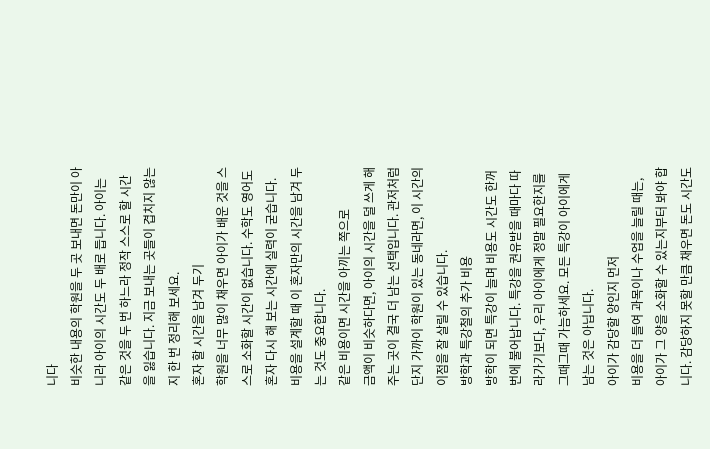니다
비슷한 내용의 학원을 두 곳 보내면 돈만이 아니라 아이의 시간도 두 배로 듭니다. 아이는 같은 것을 두 번 하느라 정작 스스로 할 시간을 잃습니다. 지금 보내는 곳들이 겹치지 않는지 한 번 정리해 보세요.
혼자 할 시간을 남겨 두기
학원을 너무 많이 채우면 아이가 배운 것을 스스로 소화할 시간이 없습니다. 수학도 영어도 혼자 다시 해 보는 시간에 실력이 굳습니다. 비용을 설계할 때 이 혼자만의 시간을 남겨 두는 것도 중요합니다.
같은 비용이면 시간을 아끼는 쪽으로
금액이 비슷하다면, 아이의 시간을 덜 쓰게 해 주는 곳이 결국 더 남는 선택입니다. 관저처럼 단지 가까이 학원이 있는 동네라면, 이 시간의 이점을 잘 살릴 수 있습니다.
방학과 특강철의 추가 비용
방학이 되면 특강이 늘며 비용도 시간도 한꺼번에 불어납니다. 특강을 권유받을 때마다 따라가기보다, 우리 아이에게 정말 필요한지를 그때그때 가늠하세요. 모든 특강이 아이에게 남는 것은 아닙니다.
아이가 감당할 양인지 먼저
비용을 더 들여 과목이나 수업을 늘릴 때는, 아이가 그 양을 소화할 수 있는지부터 봐야 합니다. 감당하지 못할 만큼 채우면 돈도 시간도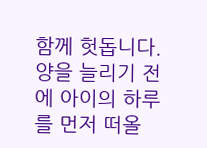함께 헛돕니다. 양을 늘리기 전에 아이의 하루를 먼저 떠올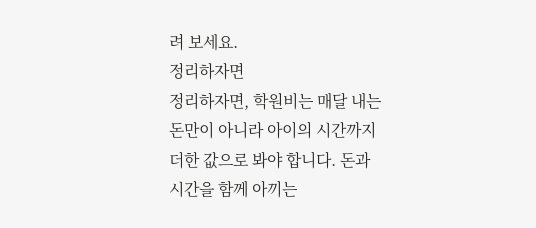려 보세요.
정리하자면
정리하자면, 학원비는 매달 내는 돈만이 아니라 아이의 시간까지 더한 값으로 봐야 합니다. 돈과 시간을 함께 아끼는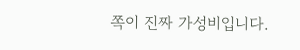쪽이 진짜 가성비입니다.